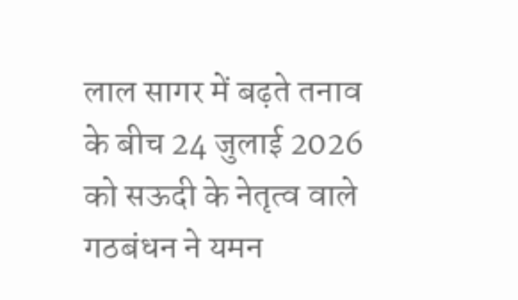लाल सागर में बढ़ते तनाव के बीच 24 जुलाई 2026 को सऊदी के नेतृत्व वाले गठबंधन ने यमन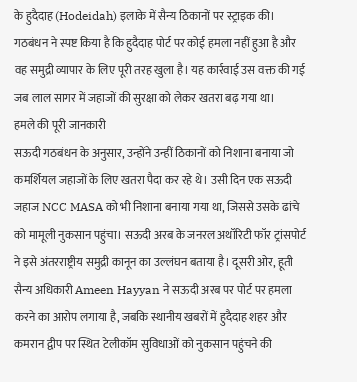के हुदैदाह (Hodeidah) इलाके में सैन्य ठिकानों पर स्ट्राइक की। गठबंधन ने स्पष्ट किया है कि हुदैदाह पोर्ट पर कोई हमला नहीं हुआ है और वह समुद्री व्यापार के लिए पूरी तरह खुला है। यह कार्रवाई उस वक्त की गई जब लाल सागर में जहाजों की सुरक्षा को लेकर खतरा बढ़ गया था।
हमले की पूरी जानकारी
सऊदी गठबंधन के अनुसार, उन्होंने उन्हीं ठिकानों को निशाना बनाया जो कमर्शियल जहाजों के लिए खतरा पैदा कर रहे थे। उसी दिन एक सऊदी जहाज NCC MASA को भी निशाना बनाया गया था, जिससे उसके ढांचे को मामूली नुकसान पहुंचा। सऊदी अरब के जनरल अथॉरिटी फॉर ट्रांसपोर्ट ने इसे अंतरराष्ट्रीय समुद्री कानून का उल्लंघन बताया है। दूसरी ओर, हूती सैन्य अधिकारी Ameen Hayyan ने सऊदी अरब पर पोर्ट पर हमला करने का आरोप लगाया है, जबकि स्थानीय खबरों में हुदैदाह शहर और कमरान द्वीप पर स्थित टेलीकॉम सुविधाओं को नुकसान पहुंचने की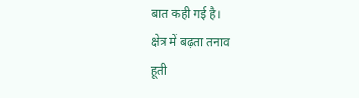बात कही गई है।
क्षेत्र में बढ़ता तनाव
हूती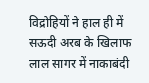विद्रोहियों ने हाल ही में सऊदी अरब के खिलाफ लाल सागर में नाकाबंदी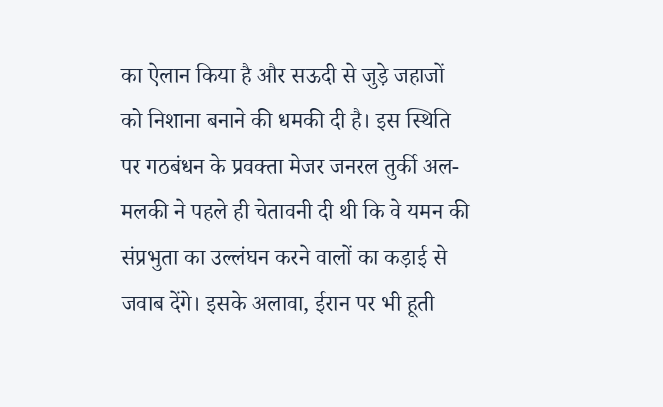का ऐलान किया है और सऊदी से जुड़े जहाजों को निशाना बनाने की धमकी दी है। इस स्थिति पर गठबंधन के प्रवक्ता मेजर जनरल तुर्की अल-मलकी ने पहले ही चेतावनी दी थी कि वे यमन की संप्रभुता का उल्लंघन करने वालों का कड़ाई से जवाब देंगे। इसके अलावा, ईरान पर भी हूती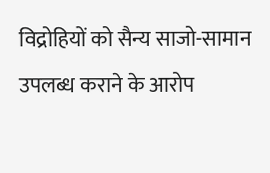विद्रोहियों को सैन्य साजो-सामान उपलब्ध कराने के आरोप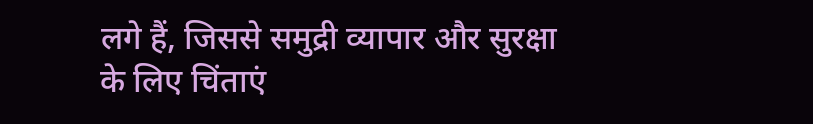लगे हैं, जिससे समुद्री व्यापार और सुरक्षा के लिए चिंताएं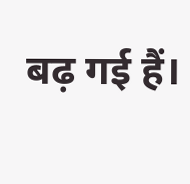बढ़ गई हैं।